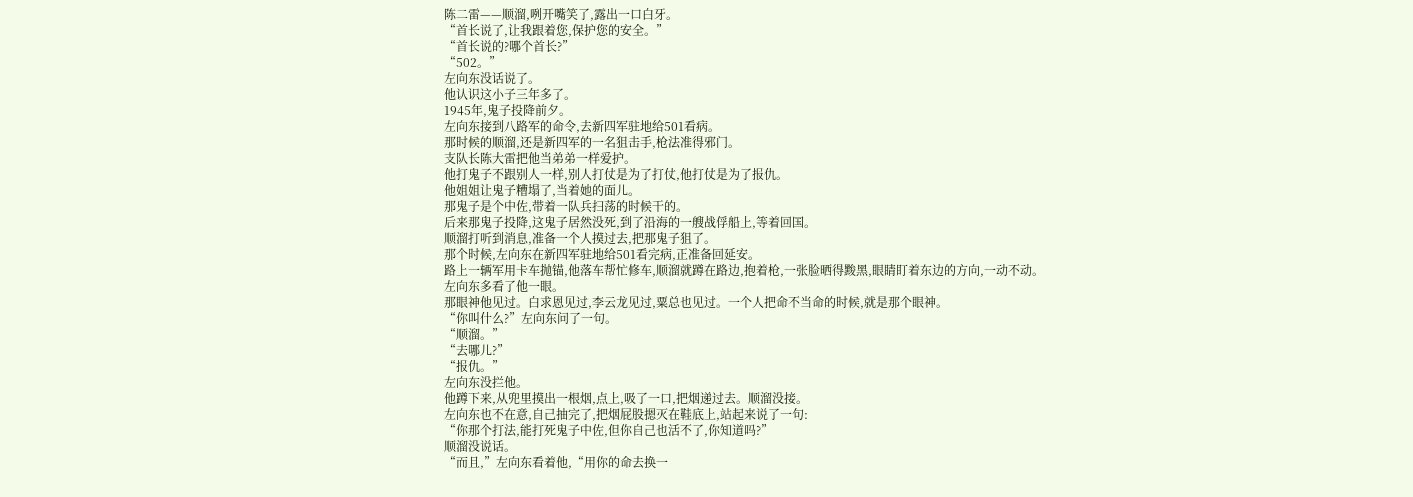陈二雷——顺溜,咧开嘴笑了,露出一口白牙。
“首长说了,让我跟着您,保护您的安全。”
“首长说的?哪个首长?”
“502。”
左向东没话说了。
他认识这小子三年多了。
1945年,鬼子投降前夕。
左向东接到八路军的命令,去新四军驻地给501看病。
那时候的顺溜,还是新四军的一名狙击手,枪法准得邪门。
支队长陈大雷把他当弟弟一样爱护。
他打鬼子不跟别人一样,别人打仗是为了打仗,他打仗是为了报仇。
他姐姐让鬼子糟塌了,当着她的面儿。
那鬼子是个中佐,带着一队兵扫荡的时候干的。
后来那鬼子投降,这鬼子居然没死,到了沿海的一艘战俘船上,等着回国。
顺溜打听到消息,准备一个人摸过去,把那鬼子狙了。
那个时候,左向东在新四军驻地给501看完病,正准备回延安。
路上一辆军用卡车抛锚,他落车帮忙修车,顺溜就蹲在路边,抱着枪,一张脸晒得黢黑,眼睛盯着东边的方向,一动不动。
左向东多看了他一眼。
那眼神他见过。白求恩见过,李云龙见过,粟总也见过。一个人把命不当命的时候,就是那个眼神。
“你叫什么?”左向东问了一句。
“顺溜。”
“去哪儿?”
“报仇。”
左向东没拦他。
他蹲下来,从兜里摸出一根烟,点上,吸了一口,把烟递过去。顺溜没接。
左向东也不在意,自己抽完了,把烟屁股摁灭在鞋底上,站起来说了一句:
“你那个打法,能打死鬼子中佐,但你自己也活不了,你知道吗?”
顺溜没说话。
“而且,”左向东看着他,“用你的命去换一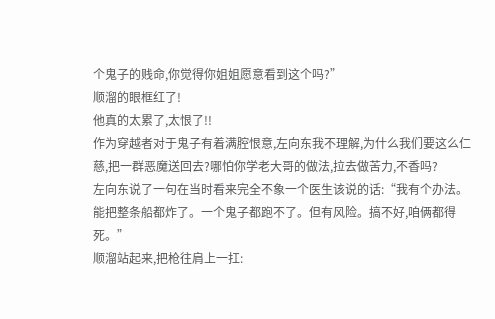个鬼子的贱命,你觉得你姐姐愿意看到这个吗?”
顺溜的眼框红了!
他真的太累了,太恨了!!
作为穿越者对于鬼子有着满腔恨意,左向东我不理解,为什么我们要这么仁慈,把一群恶魔送回去?哪怕你学老大哥的做法,拉去做苦力,不香吗?
左向东说了一句在当时看来完全不象一个医生该说的话:“我有个办法。能把整条船都炸了。一个鬼子都跑不了。但有风险。搞不好,咱俩都得死。”
顺溜站起来,把枪往肩上一扛: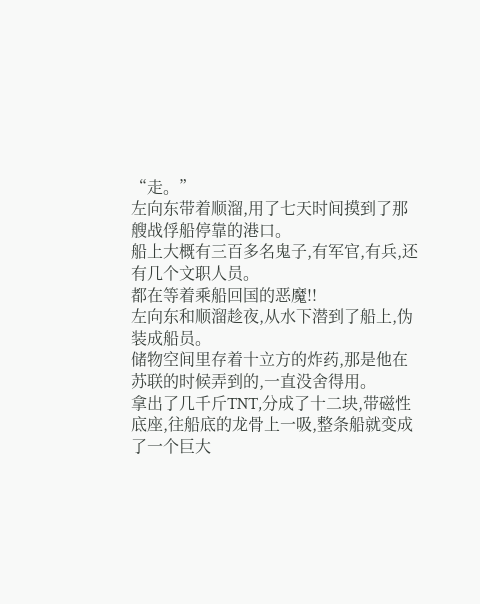“走。”
左向东带着顺溜,用了七天时间摸到了那艘战俘船停靠的港口。
船上大概有三百多名鬼子,有军官,有兵,还有几个文职人员。
都在等着乘船回国的恶魔!!
左向东和顺溜趁夜,从水下潜到了船上,伪装成船员。
储物空间里存着十立方的炸药,那是他在苏联的时候弄到的,一直没舍得用。
拿出了几千斤TNT,分成了十二块,带磁性底座,往船底的龙骨上一吸,整条船就变成了一个巨大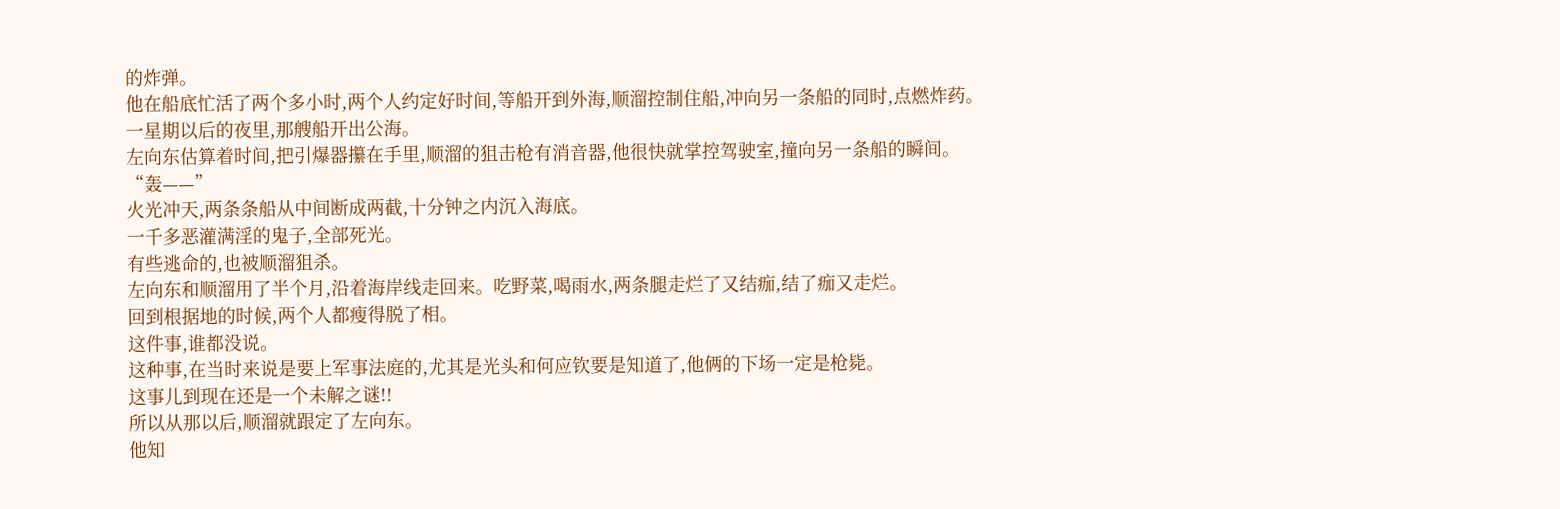的炸弹。
他在船底忙活了两个多小时,两个人约定好时间,等船开到外海,顺溜控制住船,冲向另一条船的同时,点燃炸药。
一星期以后的夜里,那艘船开出公海。
左向东估算着时间,把引爆器攥在手里,顺溜的狙击枪有消音器,他很快就掌控驾驶室,撞向另一条船的瞬间。
“轰——”
火光冲天,两条条船从中间断成两截,十分钟之内沉入海底。
一千多恶灌满淫的鬼子,全部死光。
有些逃命的,也被顺溜狙杀。
左向东和顺溜用了半个月,沿着海岸线走回来。吃野菜,喝雨水,两条腿走烂了又结痂,结了痂又走烂。
回到根据地的时候,两个人都瘦得脱了相。
这件事,谁都没说。
这种事,在当时来说是要上军事法庭的,尤其是光头和何应钦要是知道了,他俩的下场一定是枪毙。
这事儿到现在还是一个未解之谜!!
所以从那以后,顺溜就跟定了左向东。
他知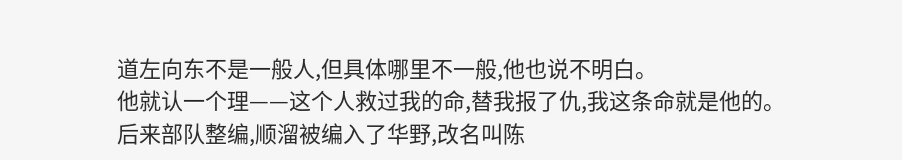道左向东不是一般人,但具体哪里不一般,他也说不明白。
他就认一个理——这个人救过我的命,替我报了仇,我这条命就是他的。
后来部队整编,顺溜被编入了华野,改名叫陈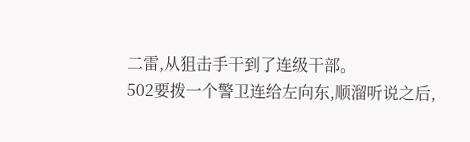二雷,从狙击手干到了连级干部。
502要拨一个警卫连给左向东,顺溜听说之后,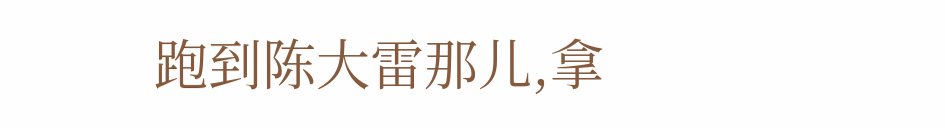跑到陈大雷那儿,拿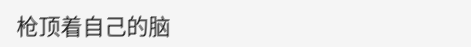枪顶着自己的脑